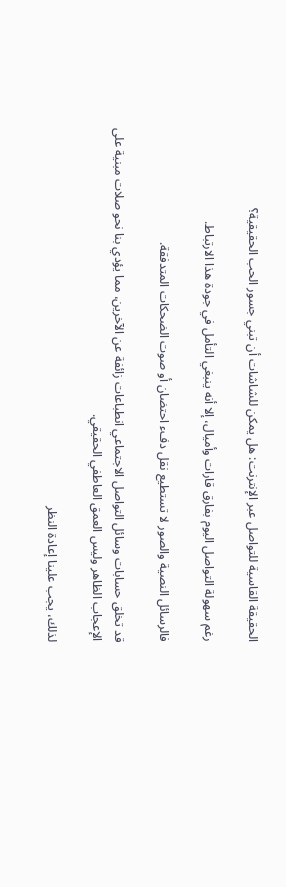الحقيقة القاسية للتواصل عبر الإنترنت: هل يمكن للشاشات أن تبني جسور الحب الحقيقية؟

رغم سهولة التواصل اليوم بفارق قارات وأميال، إلا أنه ينبغي التأمل في جودة هذا الارتباط.

فالرسائل النصية والصور لا تستطيع نقل دفء احتضان أو صوت الضحكات المتدفقة.

قد تخلق حسابات وسائل التواصل الاجتماعي انطباعات زائفة عن الآخرين، مما يؤدي بنا نحو صلات مبنية على الإعجاب الظاهر وليس العمق العاطفي الحقيقي.

لذلك، يجب علينا إعادة النظر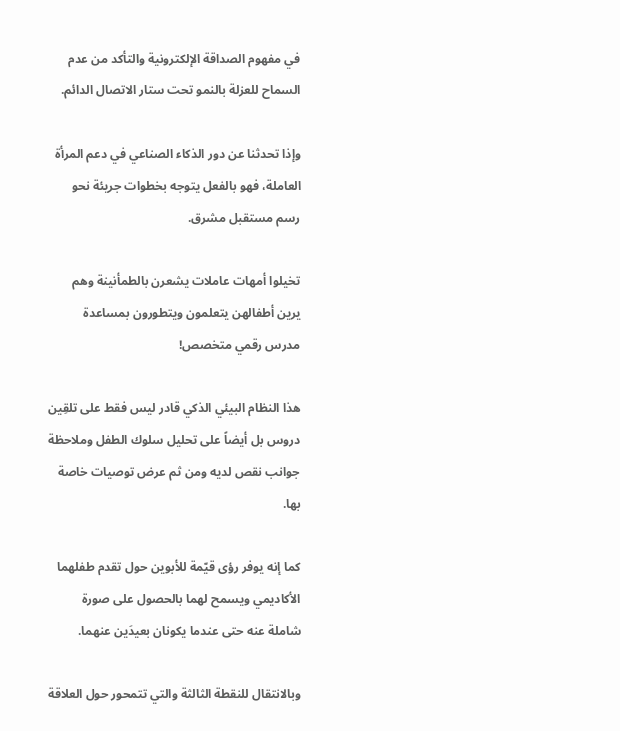في مفهوم الصداقة الإلكترونية والتأكد من عدم السماح للعزلة بالنمو تحت ستار الاتصال الدائم.

وإذا تحدثنا عن دور الذكاء الصناعي في دعم المرأة العاملة، فهو بالفعل يتوجه بخطوات جريئة نحو رسم مستقبل مشرق.

تخيلوا أمهات عاملات يشعرن بالطمأنينة وهم يرين أطفالهن يتعلمون ويتطورون بمساعدة مدرس رقمي متخصص!

هذا النظام البيئي الذكي قادر ليس فقط على تلقِين دروس بل أيضاً على تحليل سلوك الطفل وملاحظة جوانب نقص لديه ومن ثم عرض توصيات خاصة بها.

كما إنه يوفر رؤى قيّمة للأبوين حول تقدم طفلهما الأكاديمي ويسمح لهما بالحصول على صورة شاملة عنه حتى عندما يكونان بعيدَين عنهما.

وبالانتقال للنقطة الثالثة والتي تتمحور حول العلاقة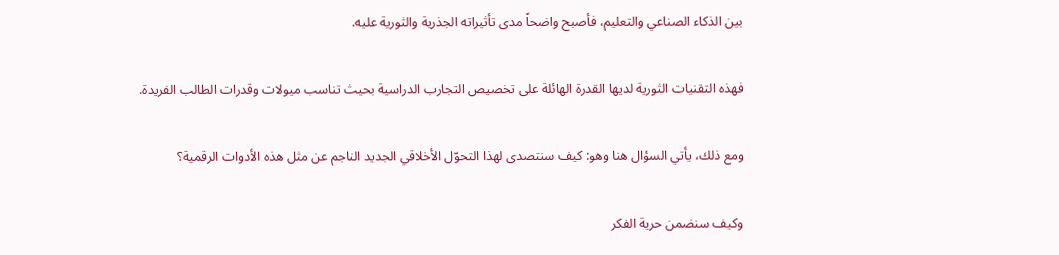بين الذكاء الصناعي والتعليم، فأصبح واضحاً مدى تأثيراته الجذرية والثورية عليه.

فهذه التقنيات الثورية لديها القدرة الهائلة على تخصيص التجارب الدراسية بحيث تناسب ميولات وقدرات الطالب الفريدة.

ومع ذلك، يأتي السؤال هنا وهو: كيف سنتصدى لهذا التحوّل الأخلاقي الجديد الناجم عن مثل هذه الأدوات الرقمية؟

وكيف سنضمن حرية الفكر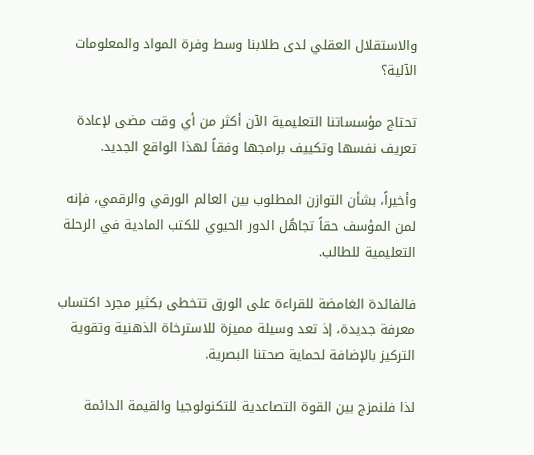والاستقلال العقلي لدى طلابنا وسط وفرة المواد والمعلومات الآلية؟

تحتاج مؤسساتنا التعليمية الآن أكثر من أي وقت مضى لإعادة تعريف نفسها وتكييف برامجها وفقاً لهذا الواقع الجديد.

وأخيراً، بشأن التوازن المطلوب بين العالم الورقي والرقمي، فإنه لمن المؤسف حقاً تجاهُل الدور الحيوي للكتب المادية في الرحلة التعليمية للطالب.

فالفائدة الغامضة للقراءة على الورق تتخطى بكثير مجرد اكتساب معرفة جديدة، إذ تعد وسيلة مميزة للاسترخاة الذهنية وتقوية التركيز بالإضافة لحماية صحتنا البصرية.

لذا فلنمزج بين القوة التصاعدية للتكنولوجيا والقيمة الدائمة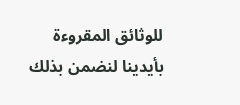للوثائق المقروءة بأيدينا لنضمن بذلك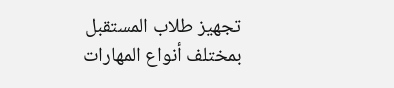تجهيز طلاب المستقبل بمختلف أنواع المهارات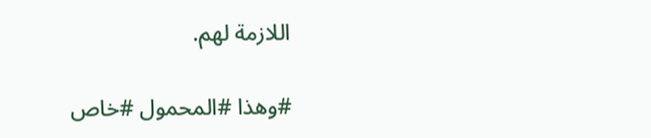اللازمة لهم.

#وهذا #المحمول #خاص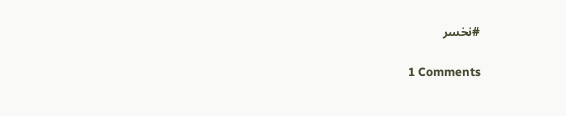#نخسر

1 Comments